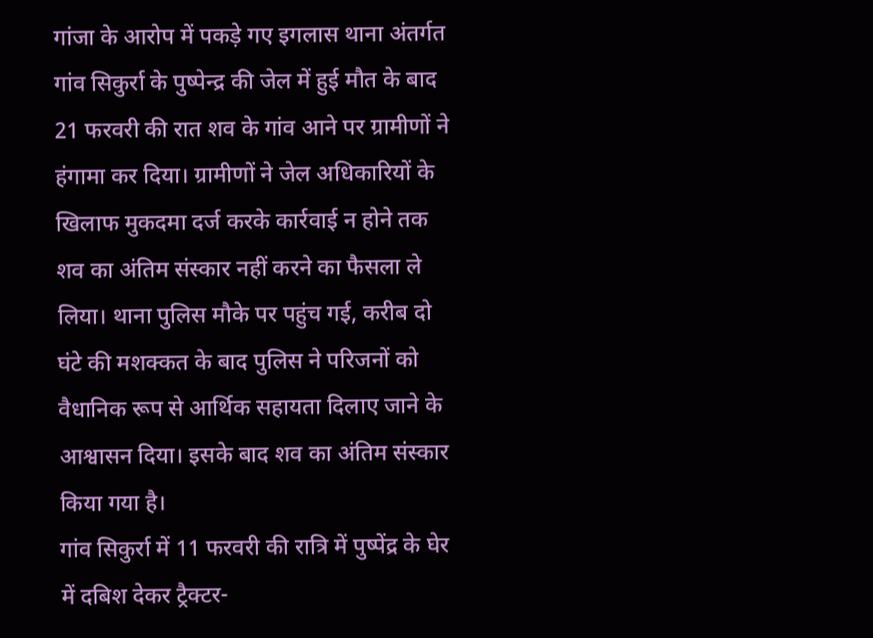गांजा के आरोप में पकड़े गए इगलास थाना अंतर्गत गांव सिकुर्रा के पुष्पेन्द्र की जेल में हुई मौत के बाद 21 फरवरी की रात शव के गांव आने पर ग्रामीणों ने हंगामा कर दिया। ग्रामीणों ने जेल अधिकारियों के खिलाफ मुकदमा दर्ज करके कार्रवाई न होने तक शव का अंतिम संस्कार नहीं करने का फैसला ले लिया। थाना पुलिस मौके पर पहुंच गई, करीब दो घंटे की मशक्कत के बाद पुलिस ने परिजनों को वैधानिक रूप से आर्थिक सहायता दिलाए जाने के आश्वासन दिया। इसके बाद शव का अंतिम संस्कार किया गया है।
गांव सिकुर्रा में 11 फरवरी की रात्रि में पुष्पेंद्र के घेर में दबिश देकर ट्रैक्टर-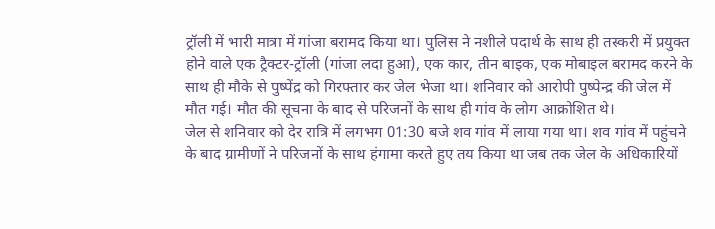ट्रॉली में भारी मात्रा में गांजा बरामद किया था। पुलिस ने नशीले पदार्थ के साथ ही तस्करी में प्रयुक्त होने वाले एक ट्रैक्टर-ट्रॉली (गांजा लदा हुआ), एक कार, तीन बाइक, एक मोबाइल बरामद करने के साथ ही मौके से पुष्पेंद्र को गिरफ्तार कर जेल भेजा था। शनिवार को आरोपी पुष्पेन्द्र की जेल में मौत गई। मौत की सूचना के बाद से परिजनों के साथ ही गांव के लोग आक्रोशित थे।
जेल से शनिवार को देर रात्रि में लगभग 01:30 बजे शव गांव में लाया गया था। शव गांव में पहुंचने के बाद ग्रामीणों ने परिजनों के साथ हंगामा करते हुए तय किया था जब तक जेल के अधिकारियों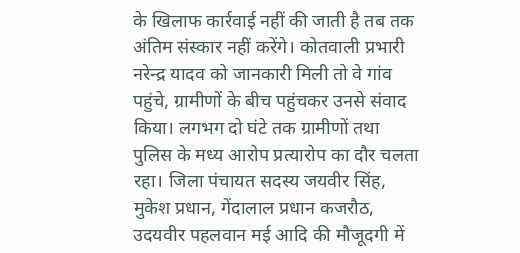के खिलाफ कार्रवाई नहीं की जाती है तब तक अंतिम संस्कार नहीं करेंगे। कोतवाली प्रभारी नरेन्द्र यादव को जानकारी मिली तो वे गांव पहुंचे, ग्रामीणों के बीच पहुंचकर उनसे संवाद किया। लगभग दो घंटे तक ग्रामीणों तथा पुलिस के मध्य आरोप प्रत्यारोप का दौर चलता रहा। जिला पंचायत सदस्य जयवीर सिंह, मुकेश प्रधान, गेंदालाल प्रधान कजरौठ, उदयवीर पहलवान मई आदि की मौजूदगी में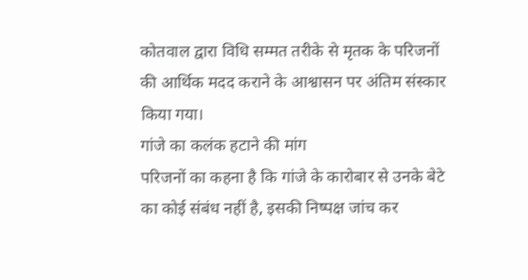कोतवाल द्वारा विधि सम्मत तरीके से मृतक के परिजनों की आर्थिक मदद कराने के आश्वासन पर अंतिम संस्कार किया गया।
गांजे का कलंक हटाने की मांग
परिजनों का कहना है कि गांजे के कारोबार से उनके बेटे का कोई संबंध नहीं है, इसकी निष्पक्ष जांच कर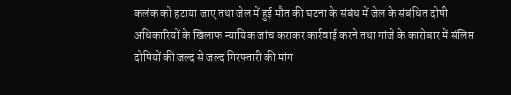कलंक को हटाया जाए तथा जेल में हुई मौत की घटना के संबंध में जेल के संबंधित दोषी अधिकारियों के खिलाफ न्यायिक जांच कराकर कार्रवाई करने तथा गांजे के कारोबार में संलिप्त दोषियों की जल्द से जल्द गिरफ्तारी की मांग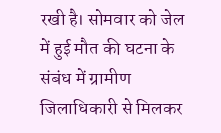रखी है। सोमवार को जेल में हुई मौत की घटना के संबंध में ग्रामीण जिलाधिकारी से मिलकर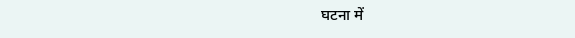घटना में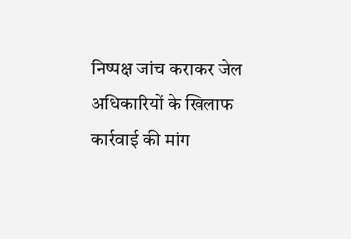निष्पक्ष जांच कराकर जेल अधिकारियों के खिलाफ कार्रवाई की मांग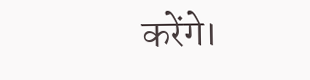करेंगे।